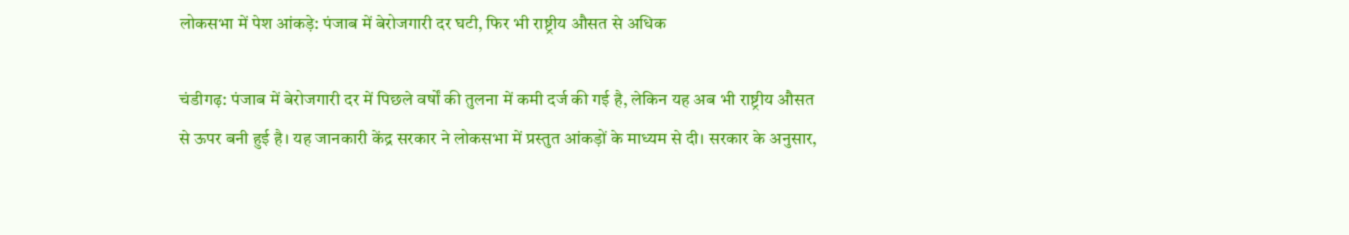लोकसभा में पेश आंकड़े: पंजाब में बेरोजगारी दर घटी, फिर भी राष्ट्रीय औसत से अधिक

चंडीगढ़: पंजाब में बेरोजगारी दर में पिछले वर्षों की तुलना में कमी दर्ज की गई है, लेकिन यह अब भी राष्ट्रीय औसत से ऊपर बनी हुई है। यह जानकारी केंद्र सरकार ने लोकसभा में प्रस्तुत आंकड़ों के माध्यम से दी। सरकार के अनुसार,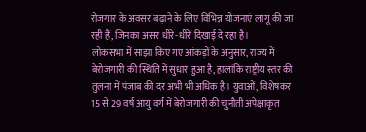रोजगार के अवसर बढ़ाने के लिए विभिन्न योजनाएं लागू की जा रही हैं, जिनका असर धीरे-धीरे दिखाई दे रहा है।
लोकसभा में साझा किए गए आंकड़ों के अनुसार, राज्य में बेरोजगारी की स्थिति में सुधार हुआ है, हालांकि राष्ट्रीय स्तर की तुलना में पंजाब की दर अभी भी अधिक है। युवाओं, विशेषकर 15 से 29 वर्ष आयु वर्ग में बेरोजगारी की चुनौती अपेक्षाकृत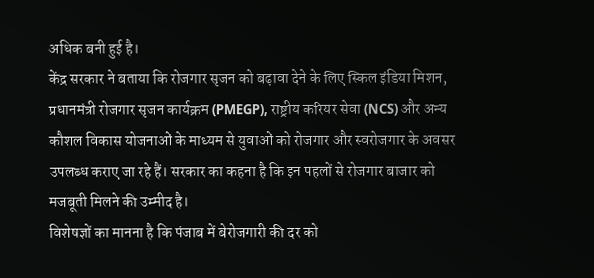अधिक बनी हुई है।
केंद्र सरकार ने बताया कि रोजगार सृजन को बढ़ावा देने के लिए स्किल इंडिया मिशन, प्रधानमंत्री रोजगार सृजन कार्यक्रम (PMEGP), राष्ट्रीय करियर सेवा (NCS) और अन्य कौशल विकास योजनाओं के माध्यम से युवाओं को रोजगार और स्वरोजगार के अवसर उपलब्ध कराए जा रहे हैं। सरकार का कहना है कि इन पहलों से रोजगार बाजार को मजबूती मिलने की उम्मीद है।
विशेषज्ञों का मानना है कि पंजाब में बेरोजगारी की दर को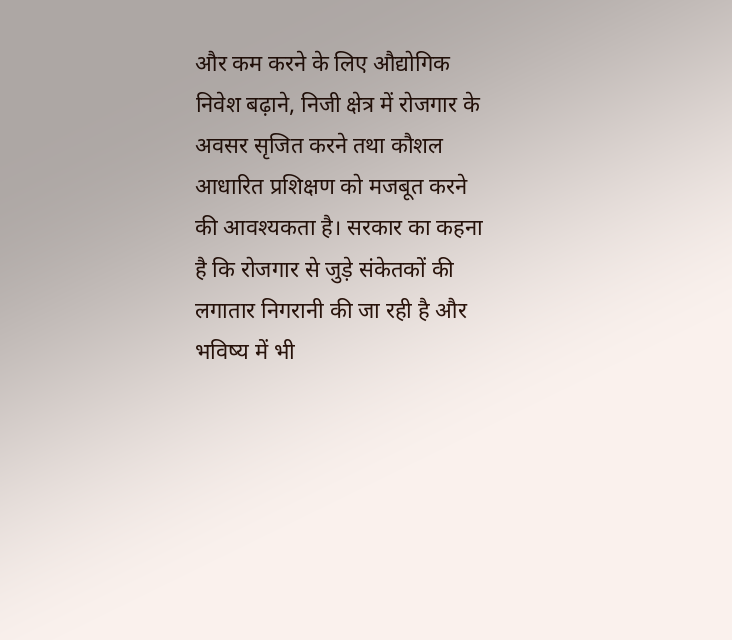और कम करने के लिए औद्योगिक निवेश बढ़ाने, निजी क्षेत्र में रोजगार के अवसर सृजित करने तथा कौशल आधारित प्रशिक्षण को मजबूत करने की आवश्यकता है। सरकार का कहना है कि रोजगार से जुड़े संकेतकों की लगातार निगरानी की जा रही है और भविष्य में भी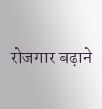रोजगार बढ़ाने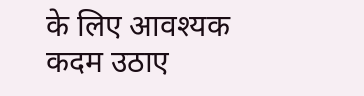के लिए आवश्यक कदम उठाए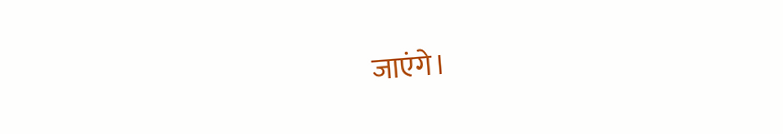जाएंगे।